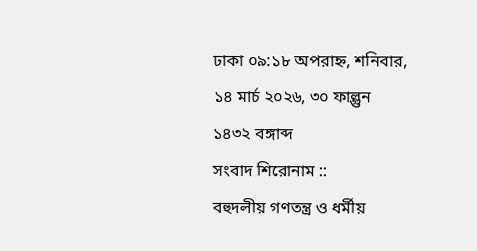ঢাকা ০৯:১৮ অপরাহ্ন, শনিবার, ১৪ মার্চ ২০২৬, ৩০ ফাল্গুন ১৪৩২ বঙ্গাব্দ
সংবাদ শিরোনাম ::
বহুদলীয় গণতন্ত্র ও ধর্মীয়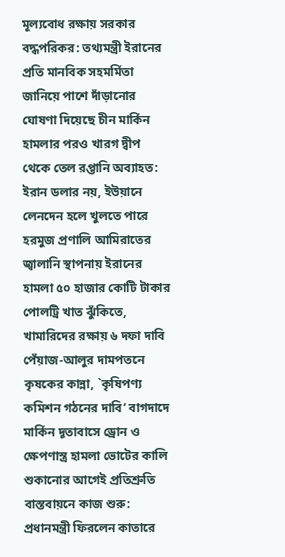মূল্যবোধ রক্ষায় সরকার বদ্ধপরিকর: তথ্যমন্ত্রী ইরানের প্রতি মানবিক সহমর্মিতা জানিয়ে পাশে দাঁড়ানোর ঘোষণা দিয়েছে চীন মার্কিন হামলার পরও খারগ দ্বীপ থেকে তেল রপ্তানি অব্যাহত: ইরান ডলার নয়, ইউয়ানে লেনদেন হলে খুলতে পারে হরমুজ প্রণালি আমিরাতের জ্বালানি স্থাপনায় ইরানের হামলা ৫০ হাজার কোটি টাকার পোলট্রি খাত ঝুঁকিতে, খামারিদের রক্ষায় ৬ দফা দাবি পেঁয়াজ-আলুর দামপতনে কৃষকের কান্না, `কৃষিপণ্য কমিশন গঠনের দাবি’ বাগদাদে মার্কিন দূতাবাসে ড্রোন ও ক্ষেপণাস্ত্র হামলা ভোটের কালি শুকানোর আগেই প্রতিশ্রুতি বাস্তবায়নে কাজ শুরু: প্রধানমন্ত্রী ফিরলেন কাতারে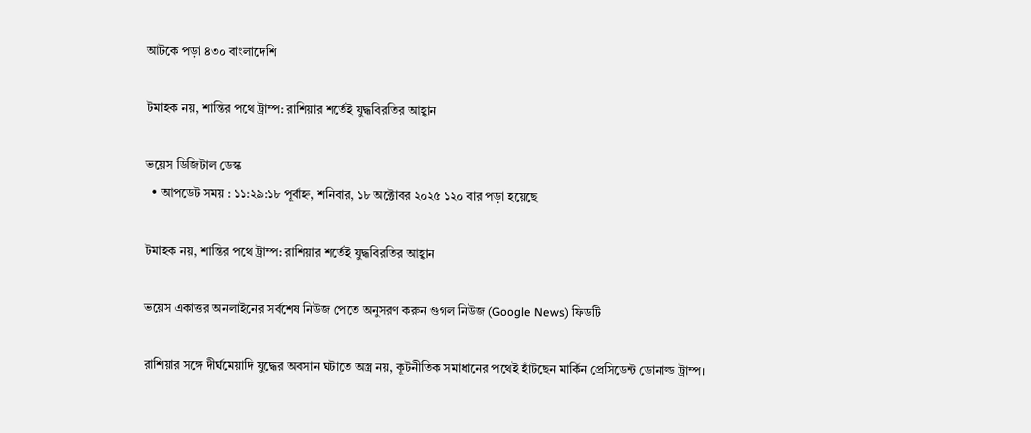আটকে পড়া ৪৩০ বাংলাদেশি

টমাহক নয়, শান্তির পথে ট্রাম্প: রাশিয়ার শর্তেই যুদ্ধবিরতির আহ্বান

ভয়েস ডিজিটাল ডেস্ক
  • আপডেট সময় : ১১:২৯:১৮ পূর্বাহ্ন, শনিবার, ১৮ অক্টোবর ২০২৫ ১২০ বার পড়া হয়েছে

টমাহক নয়, শান্তির পথে ট্রাম্প: রাশিয়ার শর্তেই যুদ্ধবিরতির আহ্বান

ভয়েস একাত্তর অনলাইনের সর্বশেষ নিউজ পেতে অনুসরণ করুন গুগল নিউজ (Google News) ফিডটি

রাশিয়ার সঙ্গে দীর্ঘমেয়াদি যুদ্ধের অবসান ঘটাতে অস্ত্র নয়, কূটনীতিক সমাধানের পথেই হাঁটছেন মার্কিন প্রেসিডেন্ট ডোনাল্ড ট্রাম্প।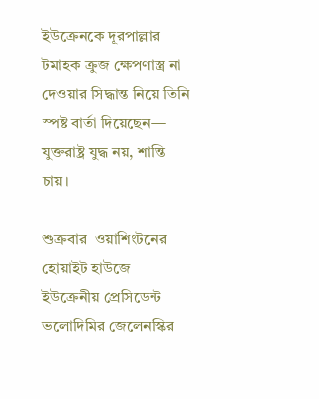ইউক্রেনকে দূরপাল্লার টমাহক ক্রুজ ক্ষেপণাস্ত্র না দেওয়ার সিদ্ধান্ত নিয়ে তিনি স্পষ্ট বার্তা দিয়েছেন— যুক্তরাষ্ট্র যুদ্ধ নয়, শান্তি চায়।

শুক্রবার  ওয়াশিংটনের হোয়াইট হাউজে ইউক্রেনীয় প্রেসিডেন্ট ভলোদিমির জেলেনস্কির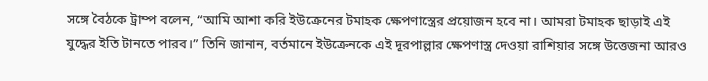সঙ্গে বৈঠকে ট্রাম্প বলেন, “আমি আশা করি ইউক্রেনের টমাহক ক্ষেপণাস্ত্রের প্রয়োজন হবে না। আমরা টমাহক ছাড়াই এই যুদ্ধের ইতি টানতে পারব।” তিনি জানান, বর্তমানে ইউক্রেনকে এই দূরপাল্লার ক্ষেপণাস্ত্র দেওয়া রাশিয়ার সঙ্গে উত্তেজনা আরও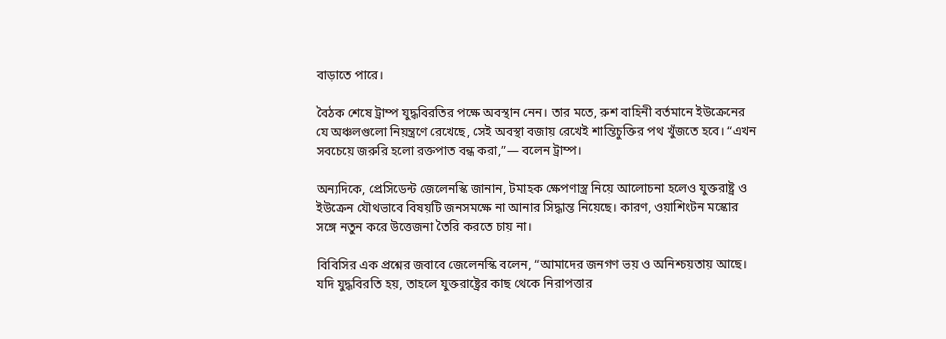বাড়াতে পারে।

বৈঠক শেষে ট্রাম্প যুদ্ধবিরতির পক্ষে অবস্থান নেন। তার মতে, রুশ বাহিনী বর্তমানে ইউক্রেনের যে অঞ্চলগুলো নিয়ন্ত্রণে রেখেছে, সেই অবস্থা বজায় রেখেই শান্তিচুক্তির পথ খুঁজতে হবে। “এখন সবচেয়ে জরুরি হলো রক্তপাত বন্ধ করা,”— বলেন ট্রাম্প।

অন্যদিকে, প্রেসিডেন্ট জেলেনস্কি জানান, টমাহক ক্ষেপণাস্ত্র নিয়ে আলোচনা হলেও যুক্তরাষ্ট্র ও ইউক্রেন যৌথভাবে বিষয়টি জনসমক্ষে না আনার সিদ্ধান্ত নিয়েছে। কারণ, ওয়াশিংটন মস্কোর সঙ্গে নতুন করে উত্তেজনা তৈরি করতে চায় না।

বিবিসির এক প্রশ্নের জবাবে জেলেনস্কি বলেন, “আমাদের জনগণ ভয় ও অনিশ্চয়তায় আছে। যদি যুদ্ধবিরতি হয়, তাহলে যুক্তরাষ্ট্রের কাছ থেকে নিরাপত্তার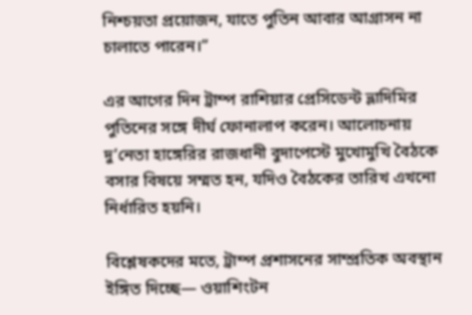নিশ্চয়তা প্রয়োজন, যাতে পুতিন আবার আগ্রাসন না চালাতে পারেন।”

এর আগের দিন ট্রাম্প রাশিয়ার প্রেসিডেন্ট ভ্লাদিমির পুতিনের সঙ্গে দীর্ঘ ফোনালাপ করেন। আলোচনায় দু’নেতা হাঙ্গেরির রাজধানী বুদাপেস্টে মুখোমুখি বৈঠকে বসার বিষয়ে সম্মত হন, যদিও বৈঠকের তারিখ এখনো নির্ধারিত হয়নি।

বিশ্লেষকদের মতে, ট্রাম্প প্রশাসনের সাম্প্রতিক অবস্থান ইঙ্গিত দিচ্ছে— ওয়াশিংটন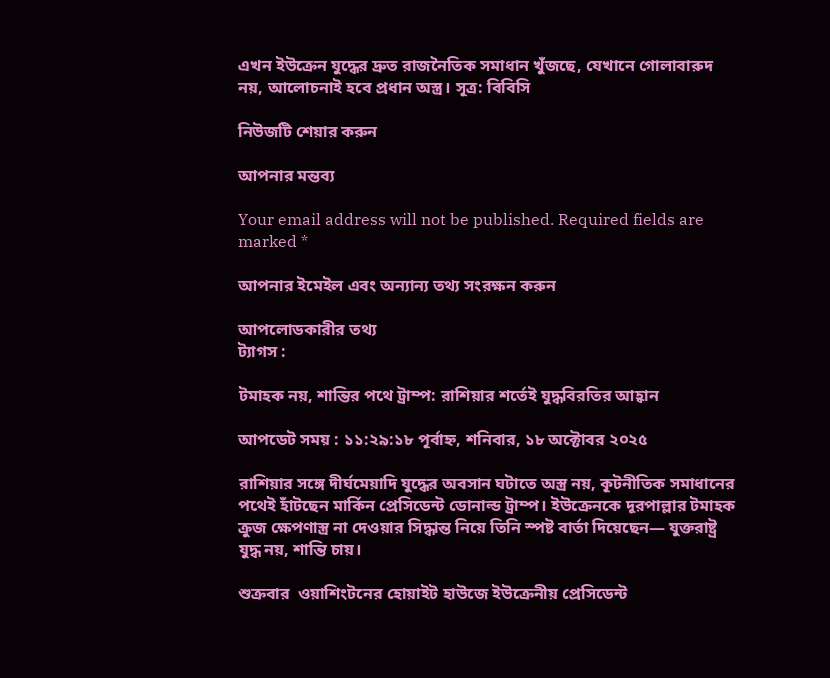এখন ইউক্রেন যুদ্ধের দ্রুত রাজনৈতিক সমাধান খুঁজছে, যেখানে গোলাবারুদ নয়, আলোচনাই হবে প্রধান অস্ত্র। সূত্র: বিবিসি

নিউজটি শেয়ার করুন

আপনার মন্তব্য

Your email address will not be published. Required fields are marked *

আপনার ইমেইল এবং অন্যান্য তথ্য সংরক্ষন করুন

আপলোডকারীর তথ্য
ট্যাগস :

টমাহক নয়, শান্তির পথে ট্রাম্প: রাশিয়ার শর্তেই যুদ্ধবিরতির আহ্বান

আপডেট সময় : ১১:২৯:১৮ পূর্বাহ্ন, শনিবার, ১৮ অক্টোবর ২০২৫

রাশিয়ার সঙ্গে দীর্ঘমেয়াদি যুদ্ধের অবসান ঘটাতে অস্ত্র নয়, কূটনীতিক সমাধানের পথেই হাঁটছেন মার্কিন প্রেসিডেন্ট ডোনাল্ড ট্রাম্প। ইউক্রেনকে দূরপাল্লার টমাহক ক্রুজ ক্ষেপণাস্ত্র না দেওয়ার সিদ্ধান্ত নিয়ে তিনি স্পষ্ট বার্তা দিয়েছেন— যুক্তরাষ্ট্র যুদ্ধ নয়, শান্তি চায়।

শুক্রবার  ওয়াশিংটনের হোয়াইট হাউজে ইউক্রেনীয় প্রেসিডেন্ট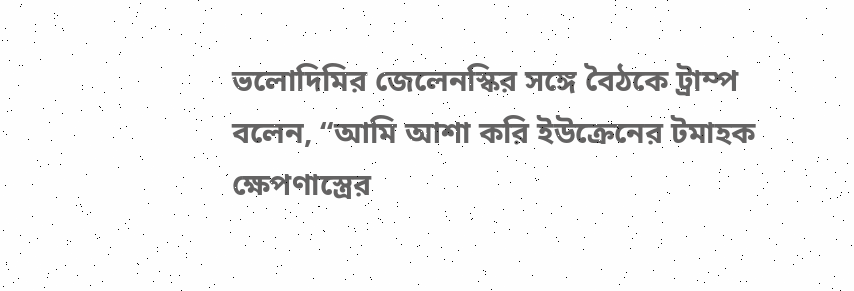ভলোদিমির জেলেনস্কির সঙ্গে বৈঠকে ট্রাম্প বলেন, “আমি আশা করি ইউক্রেনের টমাহক ক্ষেপণাস্ত্রের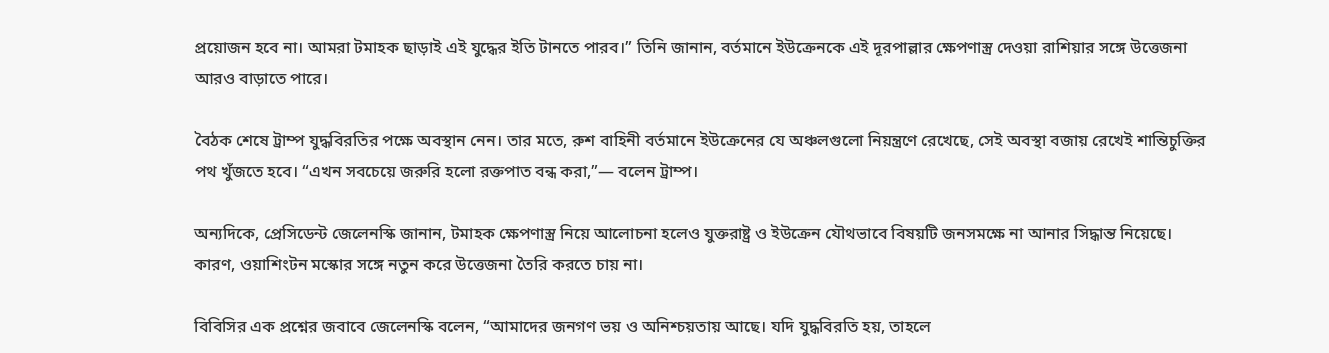প্রয়োজন হবে না। আমরা টমাহক ছাড়াই এই যুদ্ধের ইতি টানতে পারব।” তিনি জানান, বর্তমানে ইউক্রেনকে এই দূরপাল্লার ক্ষেপণাস্ত্র দেওয়া রাশিয়ার সঙ্গে উত্তেজনা আরও বাড়াতে পারে।

বৈঠক শেষে ট্রাম্প যুদ্ধবিরতির পক্ষে অবস্থান নেন। তার মতে, রুশ বাহিনী বর্তমানে ইউক্রেনের যে অঞ্চলগুলো নিয়ন্ত্রণে রেখেছে, সেই অবস্থা বজায় রেখেই শান্তিচুক্তির পথ খুঁজতে হবে। “এখন সবচেয়ে জরুরি হলো রক্তপাত বন্ধ করা,”— বলেন ট্রাম্প।

অন্যদিকে, প্রেসিডেন্ট জেলেনস্কি জানান, টমাহক ক্ষেপণাস্ত্র নিয়ে আলোচনা হলেও যুক্তরাষ্ট্র ও ইউক্রেন যৌথভাবে বিষয়টি জনসমক্ষে না আনার সিদ্ধান্ত নিয়েছে। কারণ, ওয়াশিংটন মস্কোর সঙ্গে নতুন করে উত্তেজনা তৈরি করতে চায় না।

বিবিসির এক প্রশ্নের জবাবে জেলেনস্কি বলেন, “আমাদের জনগণ ভয় ও অনিশ্চয়তায় আছে। যদি যুদ্ধবিরতি হয়, তাহলে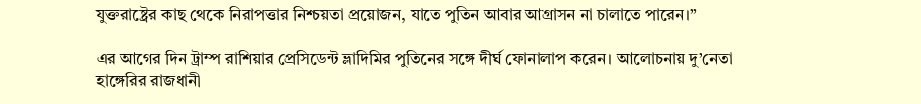যুক্তরাষ্ট্রের কাছ থেকে নিরাপত্তার নিশ্চয়তা প্রয়োজন, যাতে পুতিন আবার আগ্রাসন না চালাতে পারেন।”

এর আগের দিন ট্রাম্প রাশিয়ার প্রেসিডেন্ট ভ্লাদিমির পুতিনের সঙ্গে দীর্ঘ ফোনালাপ করেন। আলোচনায় দু’নেতা হাঙ্গেরির রাজধানী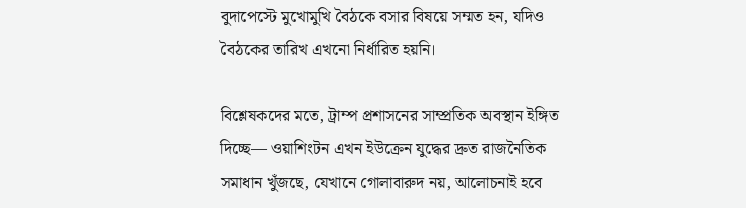বুদাপেস্টে মুখোমুখি বৈঠকে বসার বিষয়ে সম্মত হন, যদিও বৈঠকের তারিখ এখনো নির্ধারিত হয়নি।

বিশ্লেষকদের মতে, ট্রাম্প প্রশাসনের সাম্প্রতিক অবস্থান ইঙ্গিত দিচ্ছে— ওয়াশিংটন এখন ইউক্রেন যুদ্ধের দ্রুত রাজনৈতিক সমাধান খুঁজছে, যেখানে গোলাবারুদ নয়, আলোচনাই হবে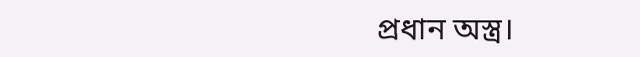প্রধান অস্ত্র।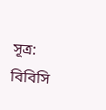সূত্র: বিবিসি